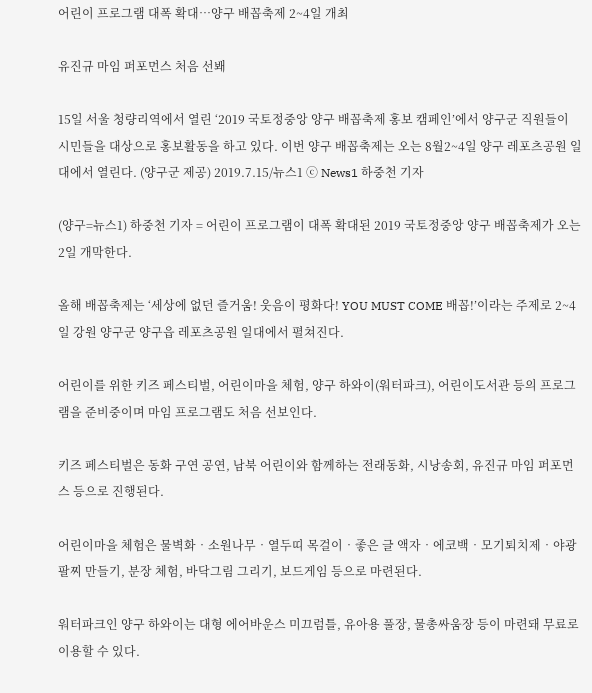어린이 프로그램 대폭 확대…양구 배꼽축제 2~4일 개최

유진규 마임 퍼포먼스 처음 선봬

15일 서울 청량리역에서 열린 ‘2019 국토정중앙 양구 배꼽축제 홍보 캠페인’에서 양구군 직원들이 시민들을 대상으로 홍보활동을 하고 있다. 이번 양구 배꼽축제는 오는 8월2~4일 양구 레포츠공원 일대에서 열린다. (양구군 제공) 2019.7.15/뉴스1 ⓒ News1 하중천 기자

(양구=뉴스1) 하중천 기자 = 어린이 프로그램이 대폭 확대된 2019 국토정중앙 양구 배꼽축제가 오는 2일 개막한다.

올해 배꼽축제는 ‘세상에 없던 즐거움! 웃음이 평화다! YOU MUST COME 배꼽!’이라는 주제로 2~4일 강원 양구군 양구읍 레포츠공원 일대에서 펼쳐진다.

어린이를 위한 키즈 페스티벌, 어린이마을 체험, 양구 하와이(워터파크), 어린이도서관 등의 프로그램을 준비중이며 마임 프로그램도 처음 선보인다.

키즈 페스티벌은 동화 구연 공연, 남북 어린이와 함께하는 전래동화, 시낭송회, 유진규 마임 퍼포먼스 등으로 진행된다.

어린이마을 체험은 물벽화‧소원나무‧열두띠 목걸이‧좋은 글 액자‧에코백‧모기퇴치제‧야광팔찌 만들기, 분장 체험, 바닥그림 그리기, 보드게임 등으로 마련된다.

워터파크인 양구 하와이는 대형 에어바운스 미끄럼틀, 유아용 풀장, 물총싸움장 등이 마련돼 무료로 이용할 수 있다.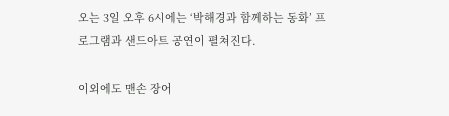오는 3일 오후 6시에는 ‘박해경과 함께하는 동화’ 프로그램과 샌드아트 공연이 펼쳐진다.

이외에도 맨손 장어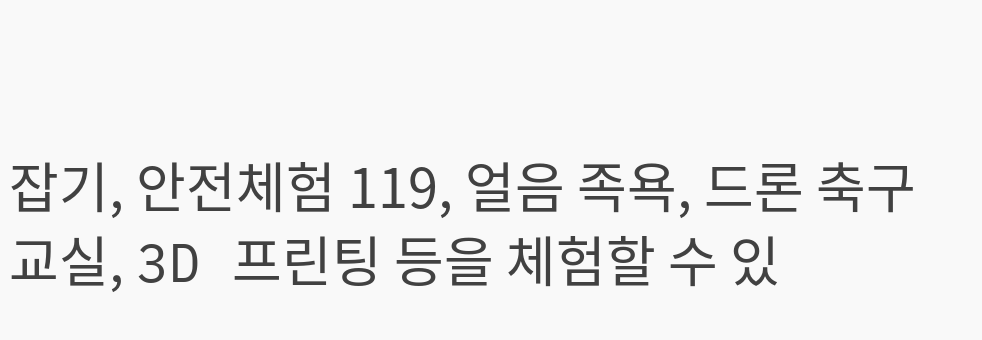잡기, 안전체험 119, 얼음 족욕, 드론 축구교실, 3D 프린팅 등을 체험할 수 있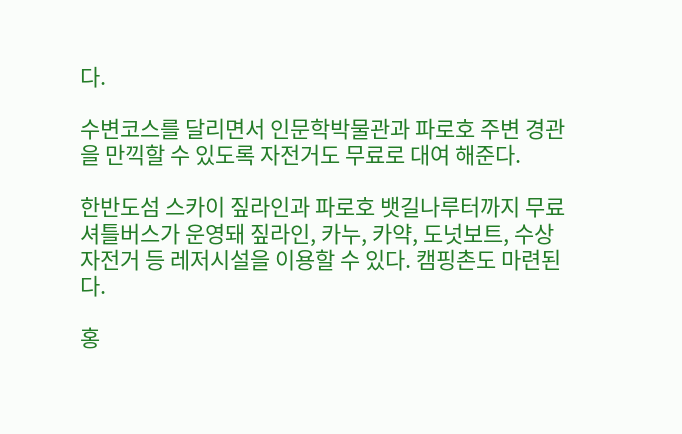다.

수변코스를 달리면서 인문학박물관과 파로호 주변 경관을 만끽할 수 있도록 자전거도 무료로 대여 해준다.

한반도섬 스카이 짚라인과 파로호 뱃길나루터까지 무료 셔틀버스가 운영돼 짚라인, 카누, 카약, 도넛보트, 수상자전거 등 레저시설을 이용할 수 있다. 캠핑촌도 마련된다.

홍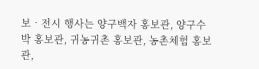보‧전시 행사는 양구백자 홍보관, 양구수박 홍보관, 귀농귀촌 홍보관, 농촌체험 홍보관,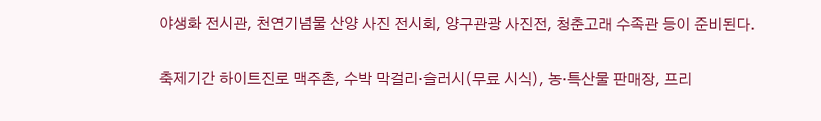야생화 전시관, 천연기념물 산양 사진 전시회, 양구관광 사진전, 청춘고래 수족관 등이 준비된다.

축제기간 하이트진로 맥주촌, 수박 막걸리‧슬러시(무료 시식), 농‧특산물 판매장, 프리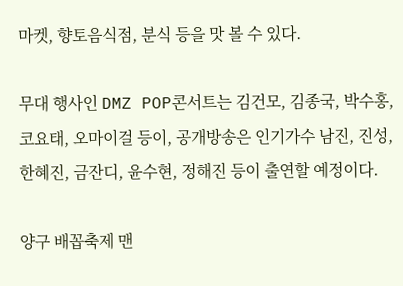마켓, 향토음식점, 분식 등을 맛 볼 수 있다.

무대 행사인 DMZ POP콘서트는 김건모, 김종국, 박수홍, 코요태, 오마이걸 등이, 공개방송은 인기가수 남진, 진성, 한혜진, 금잔디, 윤수현, 정해진 등이 출연할 예정이다.

양구 배꼽축제 맨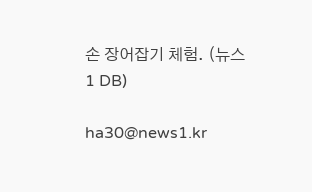손 장어잡기 체험. (뉴스1 DB)

ha30@news1.kr